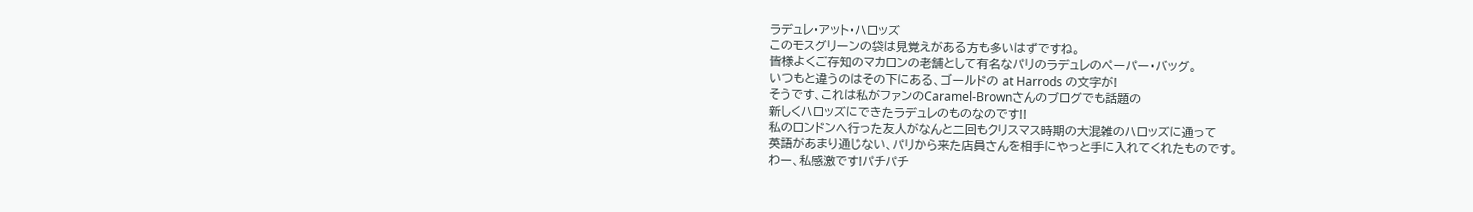ラデュレ・アット・ハロッズ
このモスグリーンの袋は見覚えがある方も多いはずですね。
皆様よくご存知のマカロンの老舗として有名なパリのラデュレのペーパー・バッグ。
いつもと違うのはその下にある、ゴールドの at Harrods の文字が!
そうです、これは私がファンのCaramel-Brownさんのブログでも話題の
新しくハロッズにできたラデュレのものなのです!!
私のロンドンへ行った友人がなんと二回もクリスマス時期の大混雑のハロッズに通って
英語があまり通じない、パリから来た店員さんを相手にやっと手に入れてくれたものです。
わー、私感激です!パチパチ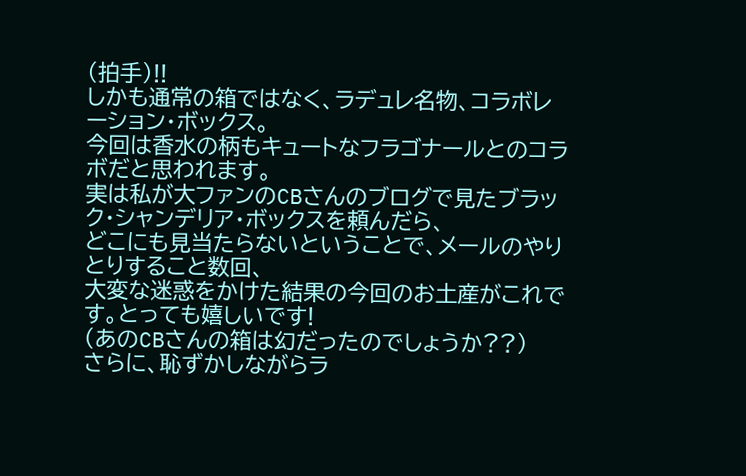(拍手)!!
しかも通常の箱ではなく、ラデュレ名物、コラボレーション・ボックス。
今回は香水の柄もキュートなフラゴナールとのコラボだと思われます。
実は私が大ファンのCBさんのブログで見たブラック・シャンデリア・ボックスを頼んだら、
どこにも見当たらないということで、メールのやりとりすること数回、
大変な迷惑をかけた結果の今回のお土産がこれです。とっても嬉しいです!
(あのCBさんの箱は幻だったのでしょうか??)
さらに、恥ずかしながらラ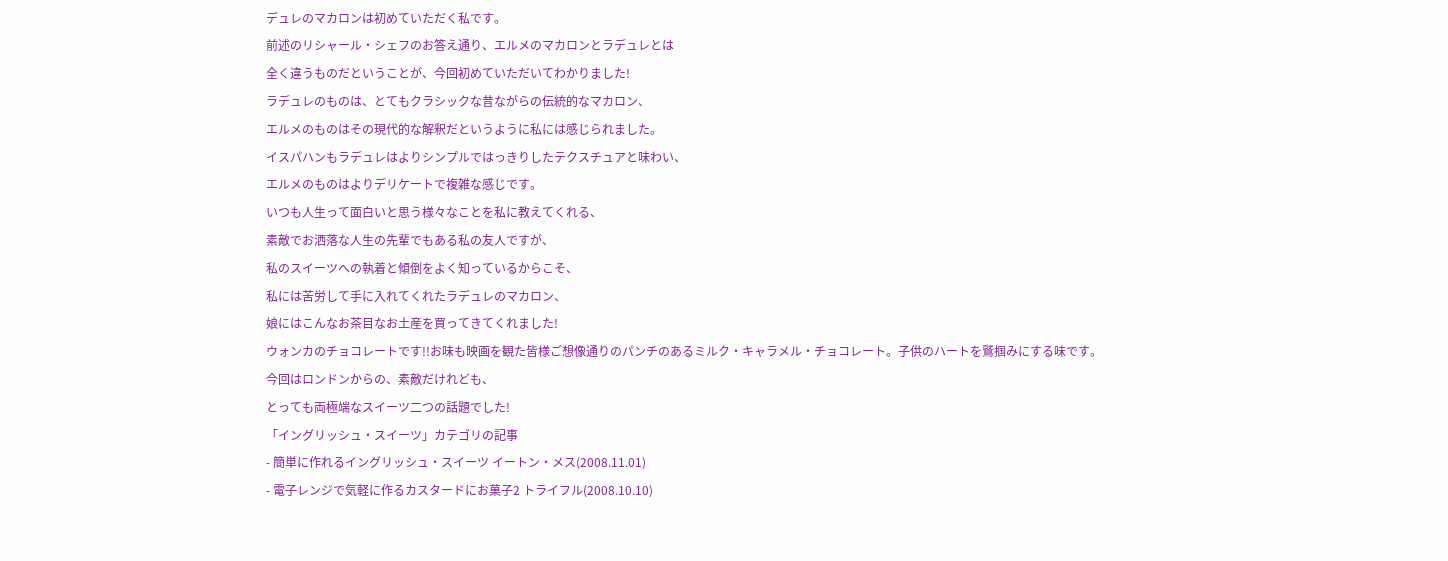デュレのマカロンは初めていただく私です。
前述のリシャール・シェフのお答え通り、エルメのマカロンとラデュレとは
全く違うものだということが、今回初めていただいてわかりました!
ラデュレのものは、とてもクラシックな昔ながらの伝統的なマカロン、
エルメのものはその現代的な解釈だというように私には感じられました。
イスパハンもラデュレはよりシンプルではっきりしたテクスチュアと味わい、
エルメのものはよりデリケートで複雑な感じです。
いつも人生って面白いと思う様々なことを私に教えてくれる、
素敵でお洒落な人生の先輩でもある私の友人ですが、
私のスイーツへの執着と傾倒をよく知っているからこそ、
私には苦労して手に入れてくれたラデュレのマカロン、
娘にはこんなお茶目なお土産を買ってきてくれました!
ウォンカのチョコレートです!!お味も映画を観た皆様ご想像通りのパンチのあるミルク・キャラメル・チョコレート。子供のハートを鷲掴みにする味です。
今回はロンドンからの、素敵だけれども、
とっても両極端なスイーツ二つの話題でした!
「イングリッシュ・スイーツ」カテゴリの記事
- 簡単に作れるイングリッシュ・スイーツ イートン・メス(2008.11.01)
- 電子レンジで気軽に作るカスタードにお菓子2 トライフル(2008.10.10)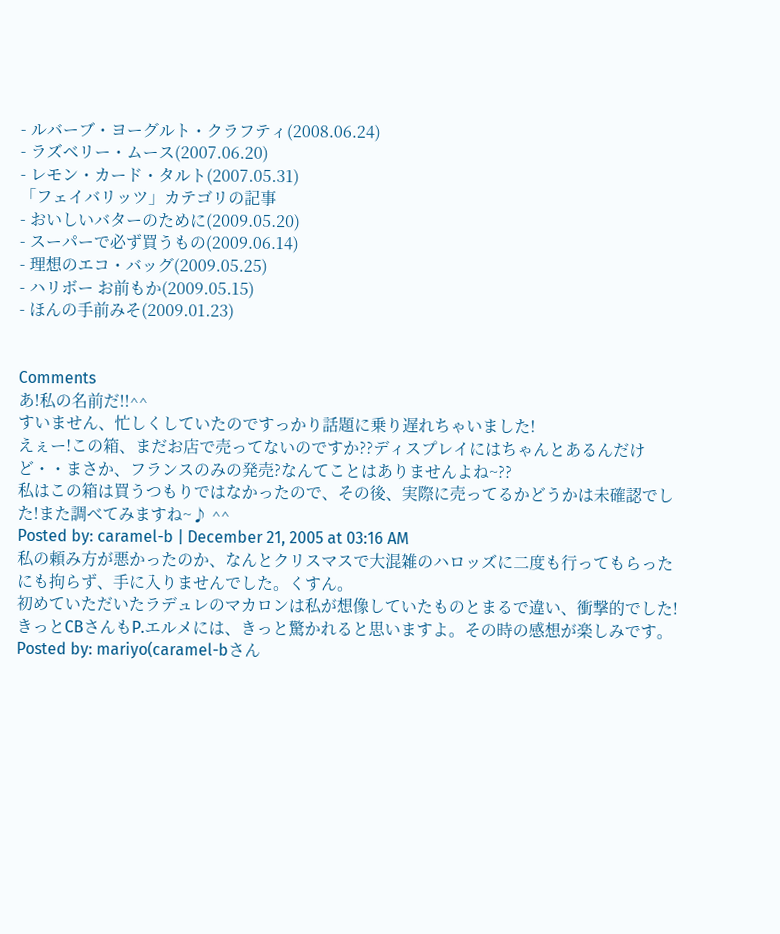- ルバーブ・ヨーグルト・クラフティ(2008.06.24)
- ラズベリー・ムース(2007.06.20)
- レモン・カード・タルト(2007.05.31)
「フェイバリッツ」カテゴリの記事
- おいしいバターのために(2009.05.20)
- スーパーで必ず買うもの(2009.06.14)
- 理想のエコ・バッグ(2009.05.25)
- ハリボー お前もか(2009.05.15)
- ほんの手前みそ(2009.01.23)


Comments
あ!私の名前だ!!^^
すいません、忙しくしていたのですっかり話題に乗り遅れちゃいました!
えぇー!この箱、まだお店で売ってないのですか??ディスプレイにはちゃんとあるんだけど・・まさか、フランスのみの発売?なんてことはありませんよね~??
私はこの箱は買うつもりではなかったので、その後、実際に売ってるかどうかは未確認でした!また調べてみますね~♪ ^^
Posted by: caramel-b | December 21, 2005 at 03:16 AM
私の頼み方が悪かったのか、なんとクリスマスで大混雑のハロッズに二度も行ってもらったにも拘らず、手に入りませんでした。くすん。
初めていただいたラデュレのマカロンは私が想像していたものとまるで違い、衝撃的でした!
きっとCBさんもP.エルメには、きっと驚かれると思いますよ。その時の感想が楽しみです。
Posted by: mariyo(caramel-bさん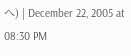へ) | December 22, 2005 at 08:30 PM